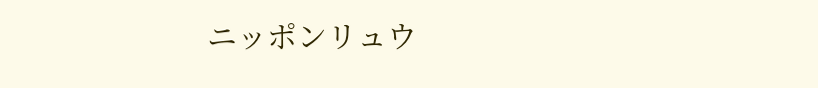ニッポンリュウ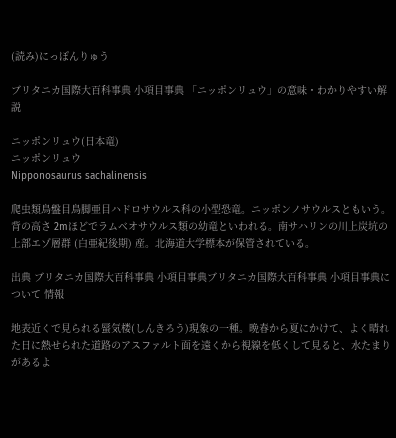(読み)にっぽんりゅう

ブリタニカ国際大百科事典 小項目事典 「ニッポンリュウ」の意味・わかりやすい解説

ニッポンリュウ(日本竜)
ニッポンリュウ
Nipponosaurus sachalinensis

爬虫類鳥盤目鳥脚亜目ハドロサウルス科の小型恐竜。ニッポンノサウルスともいう。背の高さ 2mほどでラムベオサウルス類の幼竜といわれる。南サハリンの川上炭坑の上部エゾ層群 (白亜紀後期) 産。北海道大学標本が保管されている。

出典 ブリタニカ国際大百科事典 小項目事典ブリタニカ国際大百科事典 小項目事典について 情報

地表近くで見られる蜃気楼(しんきろう)現象の一種。晩春から夏にかけて、よく晴れた日に熱せられた道路のアスファルト面を遠くから視線を低くして見ると、水たまりがあるよ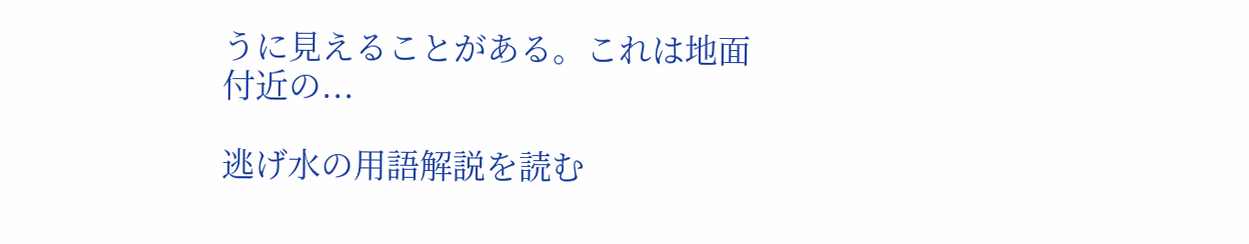うに見えることがある。これは地面付近の...

逃げ水の用語解説を読む